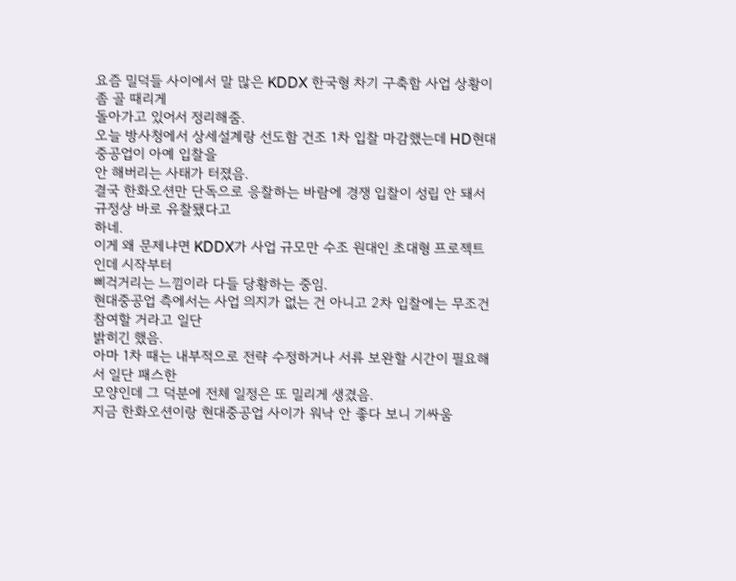요즘 밀덕들 사이에서 말 많은 KDDX 한국형 차기 구축함 사업 상황이 좀 골 때리게
돌아가고 있어서 정리해줌.
오늘 방사청에서 상세설계랑 선도함 건조 1차 입찰 마감했는데 HD현대중공업이 아예 입찰을
안 해버리는 사태가 터졌음.
결국 한화오션만 단독으로 응찰하는 바람에 경쟁 입찰이 성립 안 돼서 규정상 바로 유찰됐다고
하네.
이게 왜 문제냐면 KDDX가 사업 규모만 수조 원대인 초대형 프로젝트인데 시작부터
삐걱거리는 느낌이라 다들 당황하는 중임.
현대중공업 측에서는 사업 의지가 없는 건 아니고 2차 입찰에는 무조건 참여할 거라고 일단
밝히긴 했음.
아마 1차 때는 내부적으로 전략 수정하거나 서류 보완할 시간이 필요해서 일단 패스한
모양인데 그 덕분에 전체 일정은 또 밀리게 생겼음.
지금 한화오션이랑 현대중공업 사이가 워낙 안 좋다 보니 기싸움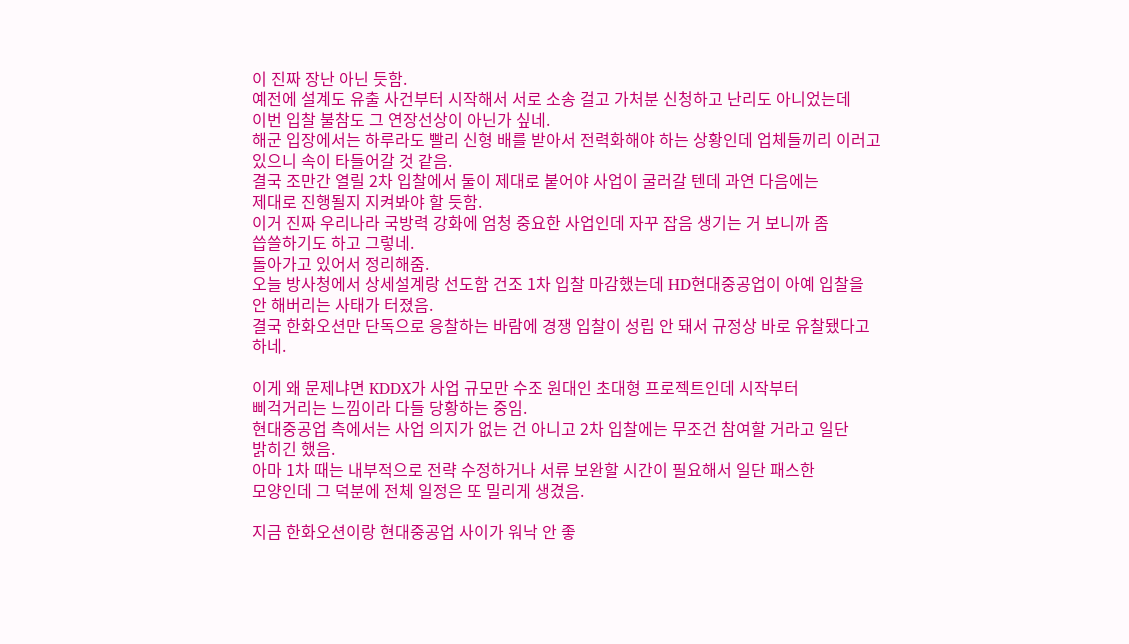이 진짜 장난 아닌 듯함.
예전에 설계도 유출 사건부터 시작해서 서로 소송 걸고 가처분 신청하고 난리도 아니었는데
이번 입찰 불참도 그 연장선상이 아닌가 싶네.
해군 입장에서는 하루라도 빨리 신형 배를 받아서 전력화해야 하는 상황인데 업체들끼리 이러고
있으니 속이 타들어갈 것 같음.
결국 조만간 열릴 2차 입찰에서 둘이 제대로 붙어야 사업이 굴러갈 텐데 과연 다음에는
제대로 진행될지 지켜봐야 할 듯함.
이거 진짜 우리나라 국방력 강화에 엄청 중요한 사업인데 자꾸 잡음 생기는 거 보니까 좀
씁쓸하기도 하고 그렇네.
돌아가고 있어서 정리해줌.
오늘 방사청에서 상세설계랑 선도함 건조 1차 입찰 마감했는데 HD현대중공업이 아예 입찰을
안 해버리는 사태가 터졌음.
결국 한화오션만 단독으로 응찰하는 바람에 경쟁 입찰이 성립 안 돼서 규정상 바로 유찰됐다고
하네.

이게 왜 문제냐면 KDDX가 사업 규모만 수조 원대인 초대형 프로젝트인데 시작부터
삐걱거리는 느낌이라 다들 당황하는 중임.
현대중공업 측에서는 사업 의지가 없는 건 아니고 2차 입찰에는 무조건 참여할 거라고 일단
밝히긴 했음.
아마 1차 때는 내부적으로 전략 수정하거나 서류 보완할 시간이 필요해서 일단 패스한
모양인데 그 덕분에 전체 일정은 또 밀리게 생겼음.

지금 한화오션이랑 현대중공업 사이가 워낙 안 좋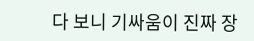다 보니 기싸움이 진짜 장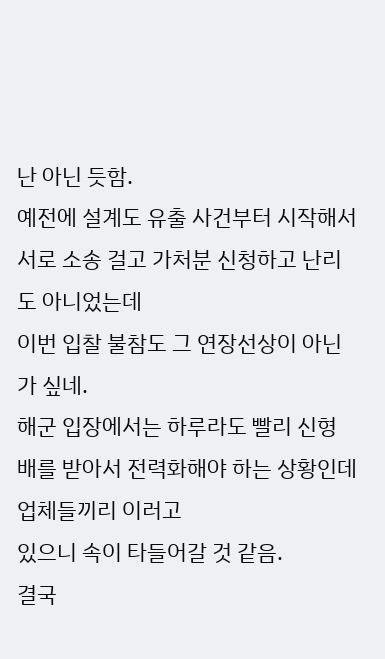난 아닌 듯함.
예전에 설계도 유출 사건부터 시작해서 서로 소송 걸고 가처분 신청하고 난리도 아니었는데
이번 입찰 불참도 그 연장선상이 아닌가 싶네.
해군 입장에서는 하루라도 빨리 신형 배를 받아서 전력화해야 하는 상황인데 업체들끼리 이러고
있으니 속이 타들어갈 것 같음.
결국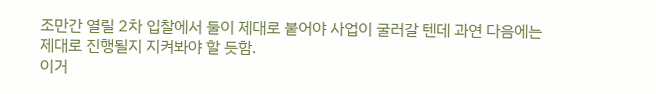조만간 열릴 2차 입찰에서 둘이 제대로 붙어야 사업이 굴러갈 텐데 과연 다음에는
제대로 진행될지 지켜봐야 할 듯함.
이거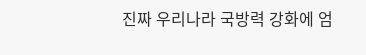진짜 우리나라 국방력 강화에 엄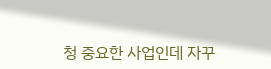청 중요한 사업인데 자꾸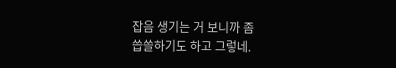잡음 생기는 거 보니까 좀
씁쓸하기도 하고 그렇네.